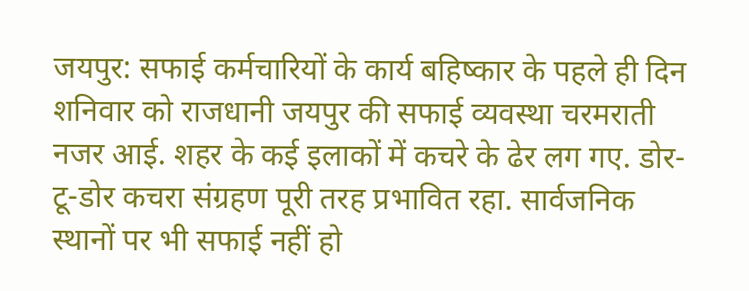जयपुर: सफाई कर्मचारियों के कार्य बहिष्कार के पहले ही दिन शनिवार को राजधानी जयपुर की सफाई व्यवस्था चरमराती नजर आई. शहर के कई इलाकों में कचरे के ढेर लग गए. डोर-टू-डोर कचरा संग्रहण पूरी तरह प्रभावित रहा. सार्वजनिक स्थानों पर भी सफाई नहीं हो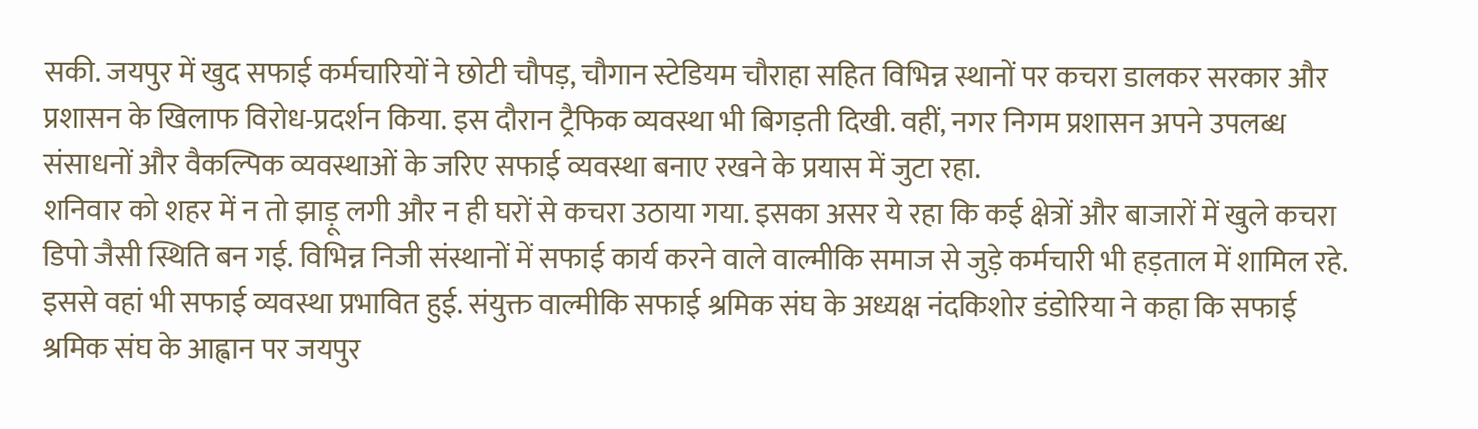सकी. जयपुर में खुद सफाई कर्मचारियों ने छोटी चौपड़, चौगान स्टेडियम चौराहा सहित विभिन्न स्थानों पर कचरा डालकर सरकार और प्रशासन के खिलाफ विरोध-प्रदर्शन किया. इस दौरान ट्रैफिक व्यवस्था भी बिगड़ती दिखी. वहीं, नगर निगम प्रशासन अपने उपलब्ध संसाधनों और वैकल्पिक व्यवस्थाओं के जरिए सफाई व्यवस्था बनाए रखने के प्रयास में जुटा रहा.
शनिवार को शहर में न तो झाड़ू लगी और न ही घरों से कचरा उठाया गया. इसका असर ये रहा कि कई क्षेत्रों और बाजारों में खुले कचरा डिपो जैसी स्थिति बन गई. विभिन्न निजी संस्थानों में सफाई कार्य करने वाले वाल्मीकि समाज से जुड़े कर्मचारी भी हड़ताल में शामिल रहे. इससे वहां भी सफाई व्यवस्था प्रभावित हुई. संयुक्त वाल्मीकि सफाई श्रमिक संघ के अध्यक्ष नंदकिशोर डंडोरिया ने कहा कि सफाई श्रमिक संघ के आह्वान पर जयपुर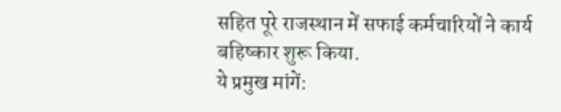सहित पूरे राजस्थान में सफाई कर्मचारियों ने कार्य बहिष्कार शुरू किया.
ये प्रमुख मांगें: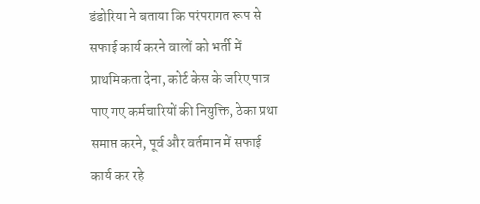डंडोरिया ने बताया कि परंपरागत रूप से सफाई कार्य करने वालों को भर्ती में प्राथमिकता देना, कोर्ट केस के जरिए पात्र पाए गए कर्मचारियों की नियुक्ति, ठेका प्रथा समाप्त करने, पूर्व और वर्तमान में सफाई कार्य कर रहे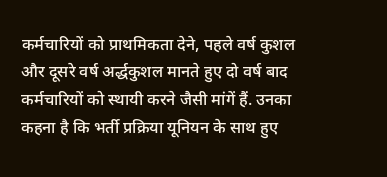कर्मचारियों को प्राथमिकता देने, पहले वर्ष कुशल और दूसरे वर्ष अर्द्धकुशल मानते हुए दो वर्ष बाद कर्मचारियों को स्थायी करने जैसी मांगें हैं. उनका कहना है कि भर्ती प्रक्रिया यूनियन के साथ हुए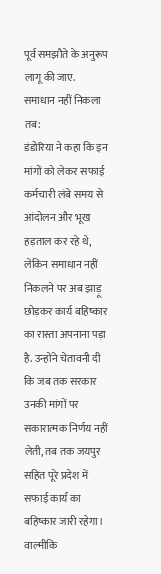पूर्व समझौते के अनुरूप लागू की जाए.
समाधान नहीं निकला तब:
डंडोरिया ने कहा कि इन मांगों को लेकर सफाई कर्मचारी लंबे समय से आंदोलन और भूख हड़ताल कर रहे थे, लेकिन समाधान नहीं निकलने पर अब झाड़ू छोड़कर कार्य बहिष्कार का रास्ता अपनाना पड़ा है. उन्होंने चेतावनी दी कि जब तक सरकार उनकी मांगों पर सकारात्मक निर्णय नहीं लेती, तब तक जयपुर सहित पूरे प्रदेश में सफाई कार्य का बहिष्कार जारी रहेगा।
वाल्मीकि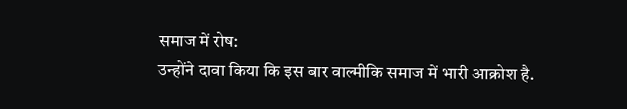समाज में रोष:
उन्होंने दावा किया कि इस बार वाल्मीकि समाज में भारी आक्रोश है.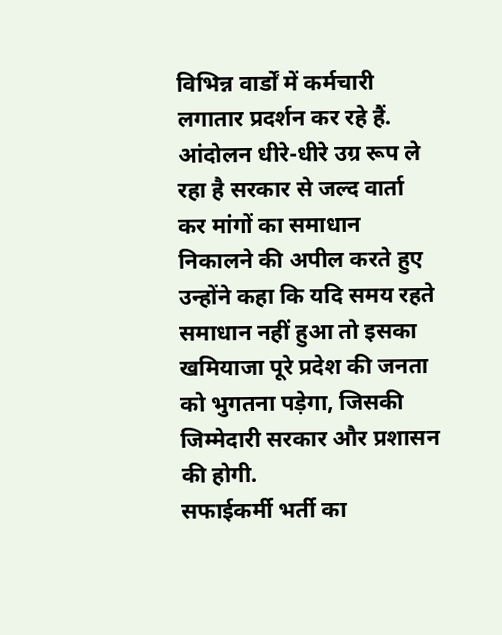विभिन्न वार्डों में कर्मचारी लगातार प्रदर्शन कर रहे हैं. आंदोलन धीरे-धीरे उग्र रूप ले रहा है सरकार से जल्द वार्ता कर मांगों का समाधान निकालने की अपील करते हुए उन्होंने कहा कि यदि समय रहते समाधान नहीं हुआ तो इसका खमियाजा पूरे प्रदेश की जनता को भुगतना पड़ेगा, जिसकी जिम्मेदारी सरकार और प्रशासन की होगी.
सफाईकर्मी भर्ती का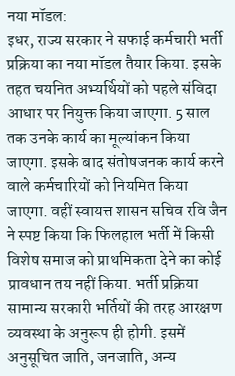नया मॉडल:
इधर, राज्य सरकार ने सफाई कर्मचारी भर्ती प्रक्रिया का नया मॉडल तैयार किया. इसके तहत चयनित अभ्यर्थियों को पहले संविदा आधार पर नियुक्त किया जाएगा. 5 साल तक उनके कार्य का मूल्यांकन किया जाएगा. इसके बाद संतोषजनक कार्य करने वाले कर्मचारियों को नियमित किया जाएगा. वहीं स्वायत्त शासन सचिव रवि जैन ने स्पष्ट किया कि फिलहाल भर्ती में किसी विशेष समाज को प्राथमिकता देने का कोई प्रावधान तय नहीं किया. भर्ती प्रक्रिया सामान्य सरकारी भर्तियों की तरह आरक्षण व्यवस्था के अनुरूप ही होगी. इसमें अनुसूचित जाति, जनजाति, अन्य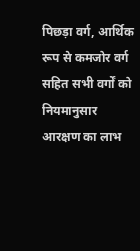पिछड़ा वर्ग, आर्थिक रूप से कमजोर वर्ग सहित सभी वर्गों को नियमानुसार आरक्षण का लाभ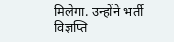मिलेगा. उन्होंने भर्ती विज्ञप्ति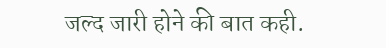जल्द जारी होने की बात कही.